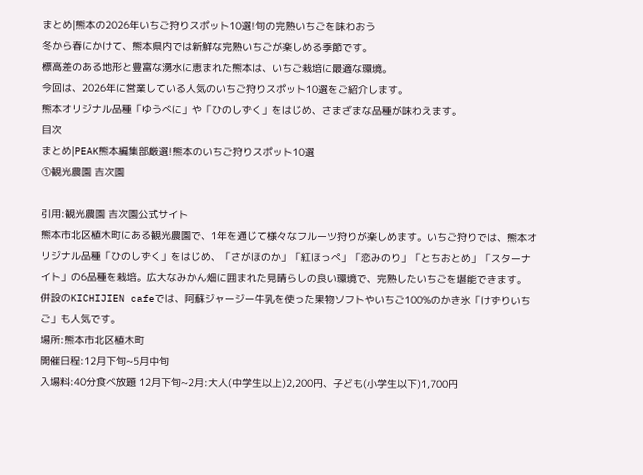まとめ|熊本の2026年いちご狩りスポット10選!旬の完熟いちごを味わおう
冬から春にかけて、熊本県内では新鮮な完熟いちごが楽しめる季節です。
標高差のある地形と豊富な湧水に恵まれた熊本は、いちご栽培に最適な環境。
今回は、2026年に営業している人気のいちご狩りスポット10選をご紹介します。
熊本オリジナル品種「ゆうべに」や「ひのしずく」をはじめ、さまざまな品種が味わえます。
目次
まとめ|PEAK熊本編集部厳選!熊本のいちご狩りスポット10選
①観光農園 吉次園

引用:観光農園 吉次園公式サイト
熊本市北区植木町にある観光農園で、1年を通じて様々なフルーツ狩りが楽しめます。いちご狩りでは、熊本オリジナル品種「ひのしずく」をはじめ、「さがほのか」「紅ほっぺ」「恋みのり」「とちおとめ」「スターナイト」の6品種を栽培。広大なみかん畑に囲まれた見晴らしの良い環境で、完熟したいちごを堪能できます。
併設のKICHIJIEN cafeでは、阿蘇ジャージー牛乳を使った果物ソフトやいちご100%のかき氷「けずりいちご」も人気です。
場所:熊本市北区植木町
開催日程:12月下旬~5月中旬
入場料:40分食べ放題 12月下旬~2月:大人(中学生以上)2,200円、子ども(小学生以下)1,700円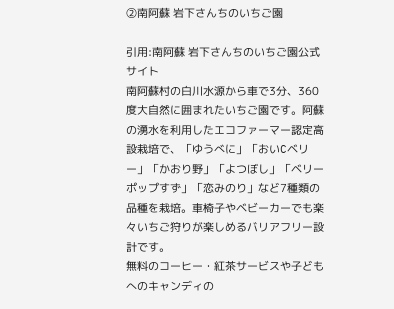②南阿蘇 岩下さんちのいちご園

引用:南阿蘇 岩下さんちのいちご園公式サイト
南阿蘇村の白川水源から車で3分、360度大自然に囲まれたいちご園です。阿蘇の湧水を利用したエコファーマー認定高設栽培で、「ゆうべに」「おいCベリー」「かおり野」「よつぼし」「ベリーポップすず」「恋みのり」など7種類の品種を栽培。車椅子やベビーカーでも楽々いちご狩りが楽しめるバリアフリー設計です。
無料のコーヒー・紅茶サービスや子どもへのキャンディの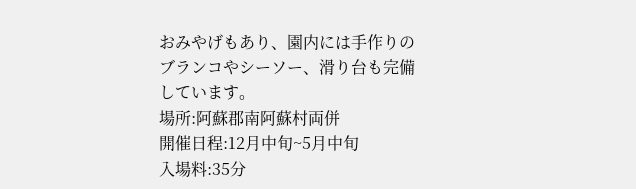おみやげもあり、園内には手作りのブランコやシーソー、滑り台も完備しています。
場所:阿蘇郡南阿蘇村両併
開催日程:12月中旬~5月中旬
入場料:35分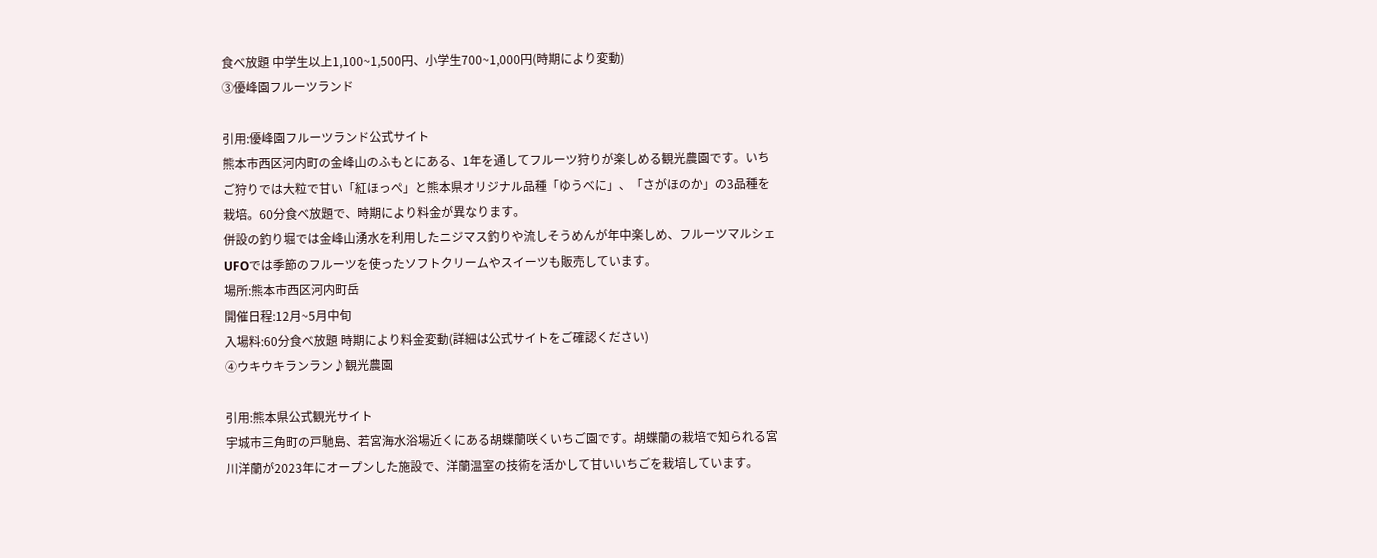食べ放題 中学生以上1,100~1,500円、小学生700~1,000円(時期により変動)
③優峰園フルーツランド

引用:優峰園フルーツランド公式サイト
熊本市西区河内町の金峰山のふもとにある、1年を通してフルーツ狩りが楽しめる観光農園です。いちご狩りでは大粒で甘い「紅ほっぺ」と熊本県オリジナル品種「ゆうべに」、「さがほのか」の3品種を栽培。60分食べ放題で、時期により料金が異なります。
併設の釣り堀では金峰山湧水を利用したニジマス釣りや流しそうめんが年中楽しめ、フルーツマルシェUFOでは季節のフルーツを使ったソフトクリームやスイーツも販売しています。
場所:熊本市西区河内町岳
開催日程:12月~5月中旬
入場料:60分食べ放題 時期により料金変動(詳細は公式サイトをご確認ください)
④ウキウキランラン♪観光農園

引用:熊本県公式観光サイト
宇城市三角町の戸馳島、若宮海水浴場近くにある胡蝶蘭咲くいちご園です。胡蝶蘭の栽培で知られる宮川洋蘭が2023年にオープンした施設で、洋蘭温室の技術を活かして甘いいちごを栽培しています。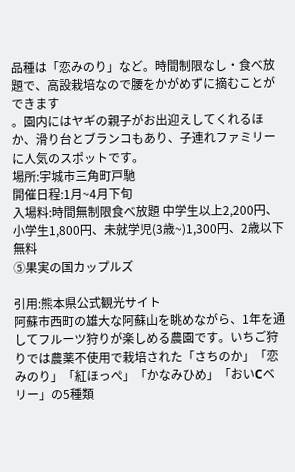品種は「恋みのり」など。時間制限なし・食べ放題で、高設栽培なので腰をかがめずに摘むことができます
。園内にはヤギの親子がお出迎えしてくれるほか、滑り台とブランコもあり、子連れファミリーに人気のスポットです。
場所:宇城市三角町戸馳
開催日程:1月~4月下旬
入場料:時間無制限食べ放題 中学生以上2,200円、小学生1,800円、未就学児(3歳~)1,300円、2歳以下無料
⑤果実の国カップルズ

引用:熊本県公式観光サイト
阿蘇市西町の雄大な阿蘇山を眺めながら、1年を通してフルーツ狩りが楽しめる農園です。いちご狩りでは農薬不使用で栽培された「さちのか」「恋みのり」「紅ほっぺ」「かなみひめ」「おいCベリー」の5種類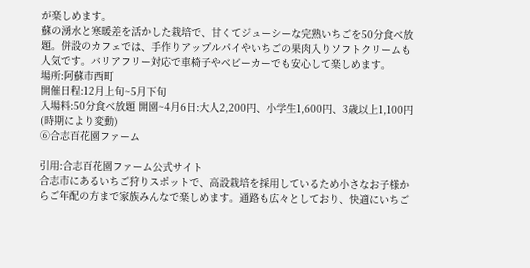が楽しめます。
蘇の湧水と寒暖差を活かした栽培で、甘くてジューシーな完熟いちごを50分食べ放題。併設のカフェでは、手作りアップルパイやいちごの果肉入りソフトクリームも人気です。バリアフリー対応で車椅子やベビーカーでも安心して楽しめます。
場所:阿蘇市西町
開催日程:12月上旬~5月下旬
入場料:50分食べ放題 開園~4月6日:大人2,200円、小学生1,600円、3歳以上1,100円(時期により変動)
⑥合志百花園ファーム

引用:合志百花園ファーム公式サイト
合志市にあるいちご狩りスポットで、高設栽培を採用しているため小さなお子様からご年配の方まで家族みんなで楽しめます。通路も広々としており、快適にいちご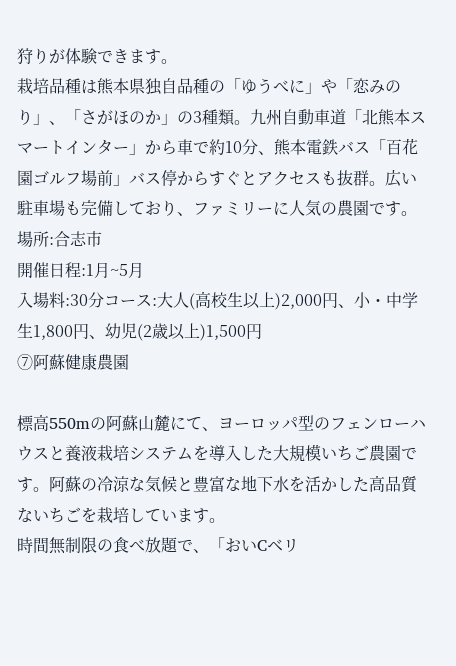狩りが体験できます。
栽培品種は熊本県独自品種の「ゆうべに」や「恋みのり」、「さがほのか」の3種類。九州自動車道「北熊本スマートインター」から車で約10分、熊本電鉄バス「百花園ゴルフ場前」バス停からすぐとアクセスも抜群。広い駐車場も完備しており、ファミリーに人気の農園です。
場所:合志市
開催日程:1月~5月
入場料:30分コース:大人(高校生以上)2,000円、小・中学生1,800円、幼児(2歳以上)1,500円
⑦阿蘇健康農園

標高550mの阿蘇山麓にて、ヨーロッパ型のフェンローハウスと養液栽培システムを導入した大規模いちご農園です。阿蘇の冷涼な気候と豊富な地下水を活かした高品質ないちごを栽培しています。
時間無制限の食べ放題で、「おいCベリ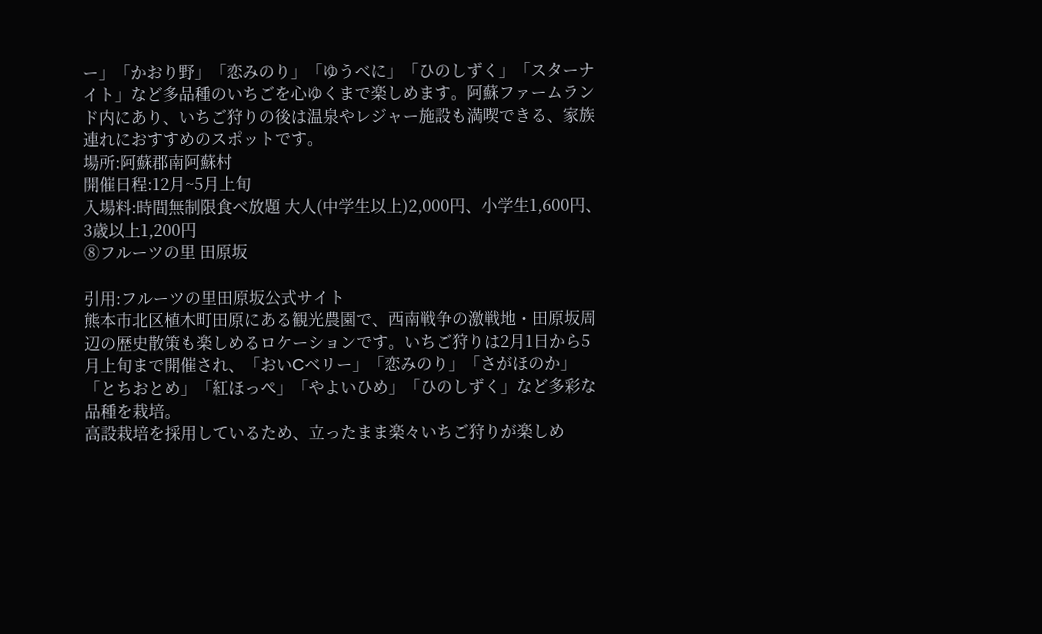ー」「かおり野」「恋みのり」「ゆうべに」「ひのしずく」「スターナイト」など多品種のいちごを心ゆくまで楽しめます。阿蘇ファームランド内にあり、いちご狩りの後は温泉やレジャー施設も満喫できる、家族連れにおすすめのスポットです。
場所:阿蘇郡南阿蘇村
開催日程:12月~5月上旬
入場料:時間無制限食べ放題 大人(中学生以上)2,000円、小学生1,600円、3歳以上1,200円
⑧フルーツの里 田原坂

引用:フルーツの里田原坂公式サイト
熊本市北区植木町田原にある観光農園で、西南戦争の激戦地・田原坂周辺の歴史散策も楽しめるロケーションです。いちご狩りは2月1日から5月上旬まで開催され、「おいCベリー」「恋みのり」「さがほのか」「とちおとめ」「紅ほっぺ」「やよいひめ」「ひのしずく」など多彩な品種を栽培。
高設栽培を採用しているため、立ったまま楽々いちご狩りが楽しめ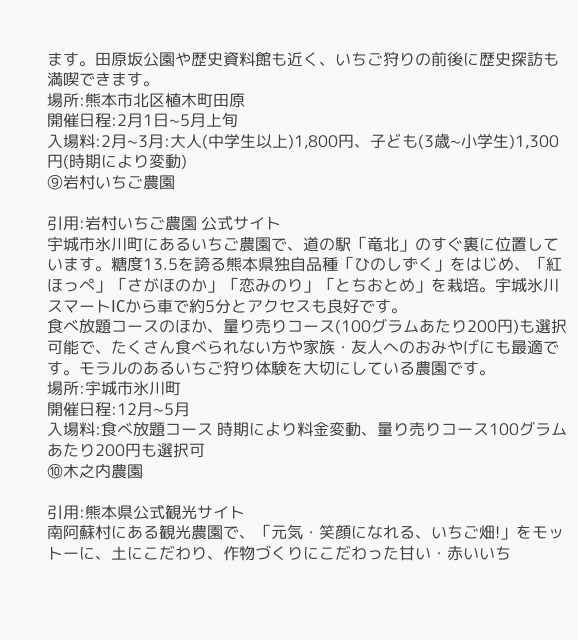ます。田原坂公園や歴史資料館も近く、いちご狩りの前後に歴史探訪も満喫できます。
場所:熊本市北区植木町田原
開催日程:2月1日~5月上旬
入場料:2月~3月:大人(中学生以上)1,800円、子ども(3歳~小学生)1,300円(時期により変動)
⑨岩村いちご農園

引用:岩村いちご農園 公式サイト
宇城市氷川町にあるいちご農園で、道の駅「竜北」のすぐ裏に位置しています。糖度13.5を誇る熊本県独自品種「ひのしずく」をはじめ、「紅ほっぺ」「さがほのか」「恋みのり」「とちおとめ」を栽培。宇城氷川スマートICから車で約5分とアクセスも良好です。
食べ放題コースのほか、量り売りコース(100グラムあたり200円)も選択可能で、たくさん食べられない方や家族・友人へのおみやげにも最適です。モラルのあるいちご狩り体験を大切にしている農園です。
場所:宇城市氷川町
開催日程:12月~5月
入場料:食べ放題コース 時期により料金変動、量り売りコース100グラムあたり200円も選択可
⑩木之内農園

引用:熊本県公式観光サイト
南阿蘇村にある観光農園で、「元気・笑顔になれる、いちご畑!」をモットーに、土にこだわり、作物づくりにこだわった甘い・赤いいち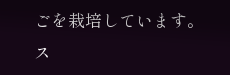ごを栽培しています。ス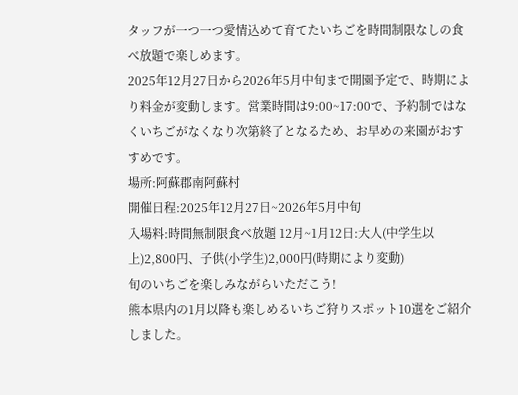タッフが一つ一つ愛情込めて育てたいちごを時間制限なしの食べ放題で楽しめます。
2025年12月27日から2026年5月中旬まで開園予定で、時期により料金が変動します。営業時間は9:00~17:00で、予約制ではなくいちごがなくなり次第終了となるため、お早めの来園がおすすめです。
場所:阿蘇郡南阿蘇村
開催日程:2025年12月27日~2026年5月中旬
入場料:時間無制限食べ放題 12月~1月12日:大人(中学生以上)2,800円、子供(小学生)2,000円(時期により変動)
旬のいちごを楽しみながらいただこう!
熊本県内の1月以降も楽しめるいちご狩りスポット10選をご紹介しました。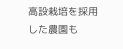高設栽培を採用した農園も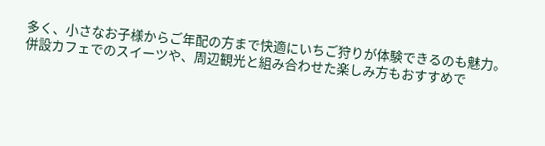多く、小さなお子様からご年配の方まで快適にいちご狩りが体験できるのも魅力。
併設カフェでのスイーツや、周辺観光と組み合わせた楽しみ方もおすすめで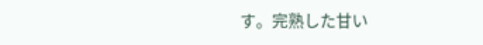す。完熟した甘い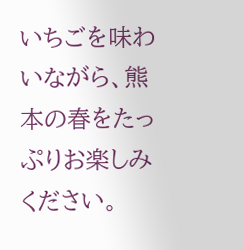いちごを味わいながら、熊本の春をたっぷりお楽しみください。